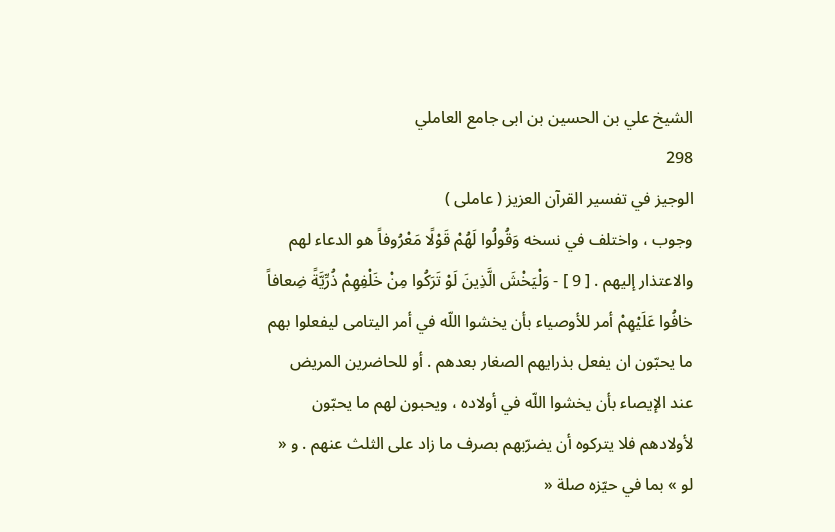الشيخ علي بن الحسين بن ابى جامع العاملي
298
الوجيز في تفسير القرآن العزيز ( عاملى )
وجوب ، واختلف في نسخه وَقُولُوا لَهُمْ قَوْلًا مَعْرُوفاً هو الدعاء لهم والاعتذار إليهم . [ 9 ] - وَلْيَخْشَ الَّذِينَ لَوْ تَرَكُوا مِنْ خَلْفِهِمْ ذُرِّيَّةً ضِعافاً خافُوا عَلَيْهِمْ أمر للأوصياء بأن يخشوا اللّه في أمر اليتامى ليفعلوا بهم ما يحبّون ان يفعل بذرايهم الصغار بعدهم . أو للحاضرين المريض عند الإيصاء بأن يخشوا اللّه في أولاده ، ويحبون لهم ما يحبّون لأولادهم فلا يتركوه أن يضرّبهم بصرف ما زاد على الثلث عنهم . و « لو » بما في حيّزه صلة «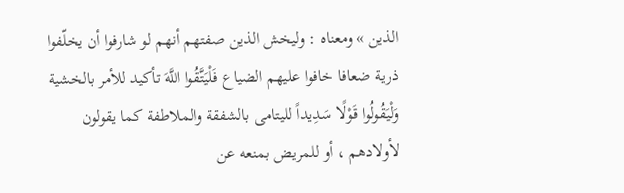الذين » ومعناه : وليخش الذين صفتهم أنهم لو شارفوا أن يخلّفوا ذرية ضعافا خافوا عليهم الضياع فَلْيَتَّقُوا اللَّهَ تأكيد للأمر بالخشية وَلْيَقُولُوا قَوْلًا سَدِيداً لليتامى بالشفقة والملاطفة كما يقولون لأولادهم ، أو للمريض بمنعه عن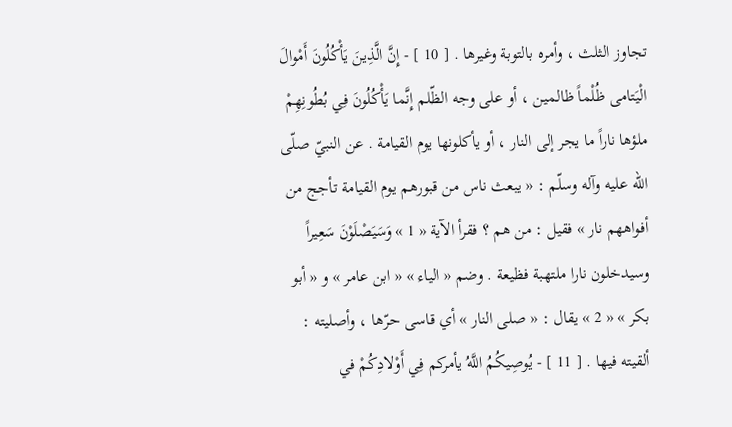تجاوز الثلث ، وأمره بالتوبة وغيرها . [ 10 ] - إِنَّ الَّذِينَ يَأْكُلُونَ أَمْوالَ الْيَتامى ظُلْماً ظالمين ، أو على وجه الظّلم إِنَّما يَأْكُلُونَ فِي بُطُونِهِمْ ملؤها ناراً ما يجر إلى النار ، أو يأكلونها يوم القيامة . عن النبيّ صلّى اللّه عليه وآله وسلّم : « يبعث ناس من قبورهم يوم القيامة تأجج من أفواههم نار » فقيل : من هم ؟ فقرأ الآية « 1 » وَسَيَصْلَوْنَ سَعِيراً وسيدخلون نارا ملتهبة فظيعة . وضم « الياء » « ابن عامر » و « أبو بكر » « 2 » يقال : « صلى النار » أي قاسى حرّها ، وأصليته : ألقيته فيها . [ 11 ] - يُوصِيكُمُ اللَّهُ يأمركم فِي أَوْلادِكُمْ في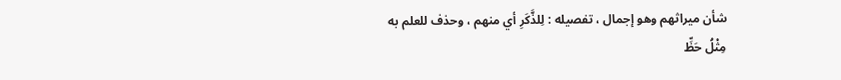شأن ميراثهم وهو إجمال ، تفصيله : لِلذَّكَرِ أي منهم ، وحذف للعلم به مِثْلُ حَظِّ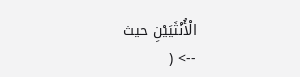الْأُنْثَيَيْنِ حيث
--> (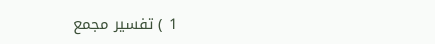1 ) تفسير مجمع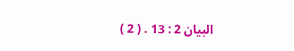البيان 2 : 13 . ( 2 )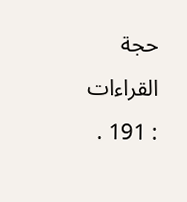حجة القراءات : 191 .